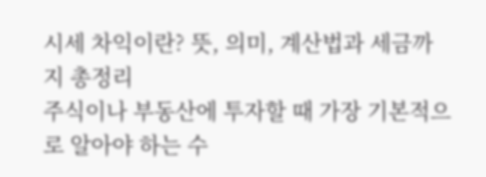시세 차익이란? 뜻, 의미, 계산법과 세금까지 총정리
주식이나 부동산에 투자할 때 가장 기본적으로 알아야 하는 수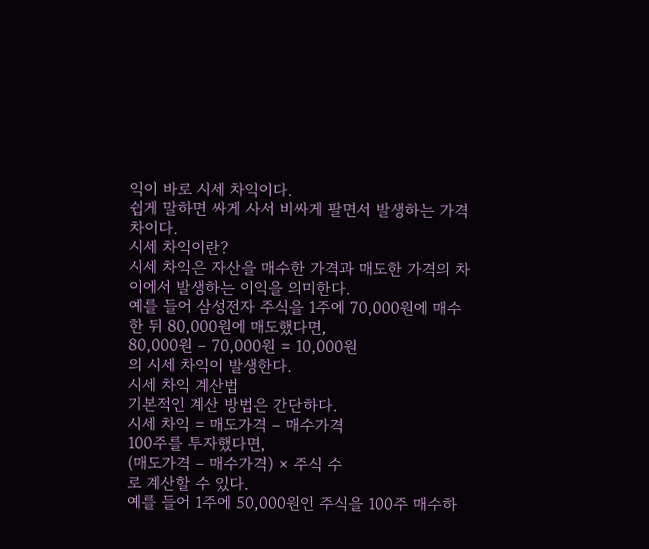익이 바로 시세 차익이다.
쉽게 말하면 싸게 사서 비싸게 팔면서 발생하는 가격 차이다.
시세 차익이란?
시세 차익은 자산을 매수한 가격과 매도한 가격의 차이에서 발생하는 이익을 의미한다.
예를 들어 삼성전자 주식을 1주에 70,000원에 매수한 뒤 80,000원에 매도했다면,
80,000원 – 70,000원 = 10,000원
의 시세 차익이 발생한다.
시세 차익 계산법
기본적인 계산 방법은 간단하다.
시세 차익 = 매도가격 – 매수가격
100주를 투자했다면,
(매도가격 – 매수가격) × 주식 수
로 계산할 수 있다.
예를 들어 1주에 50,000원인 주식을 100주 매수하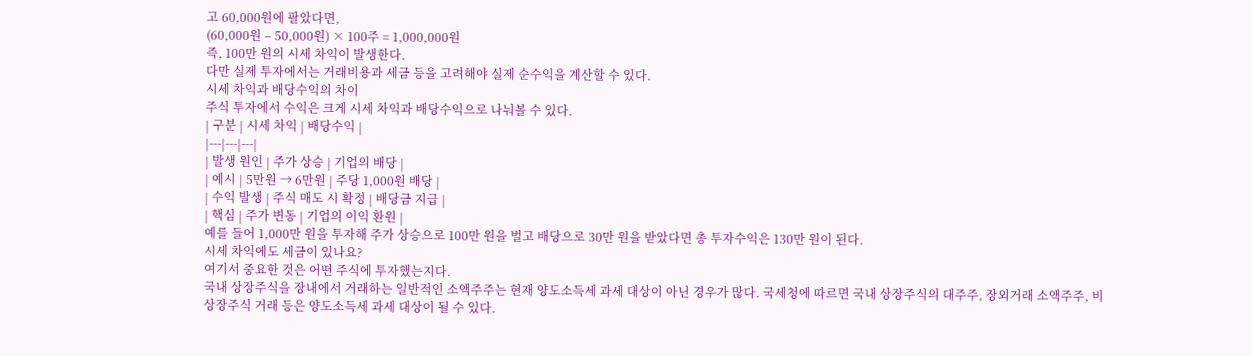고 60,000원에 팔았다면,
(60,000원 – 50,000원) × 100주 = 1,000,000원
즉, 100만 원의 시세 차익이 발생한다.
다만 실제 투자에서는 거래비용과 세금 등을 고려해야 실제 순수익을 계산할 수 있다.
시세 차익과 배당수익의 차이
주식 투자에서 수익은 크게 시세 차익과 배당수익으로 나눠볼 수 있다.
| 구분 | 시세 차익 | 배당수익 |
|---|---|---|
| 발생 원인 | 주가 상승 | 기업의 배당 |
| 예시 | 5만원 → 6만원 | 주당 1,000원 배당 |
| 수익 발생 | 주식 매도 시 확정 | 배당금 지급 |
| 핵심 | 주가 변동 | 기업의 이익 환원 |
예를 들어 1,000만 원을 투자해 주가 상승으로 100만 원을 벌고 배당으로 30만 원을 받았다면 총 투자수익은 130만 원이 된다.
시세 차익에도 세금이 있나요?
여기서 중요한 것은 어떤 주식에 투자했는지다.
국내 상장주식을 장내에서 거래하는 일반적인 소액주주는 현재 양도소득세 과세 대상이 아닌 경우가 많다. 국세청에 따르면 국내 상장주식의 대주주, 장외거래 소액주주, 비상장주식 거래 등은 양도소득세 과세 대상이 될 수 있다.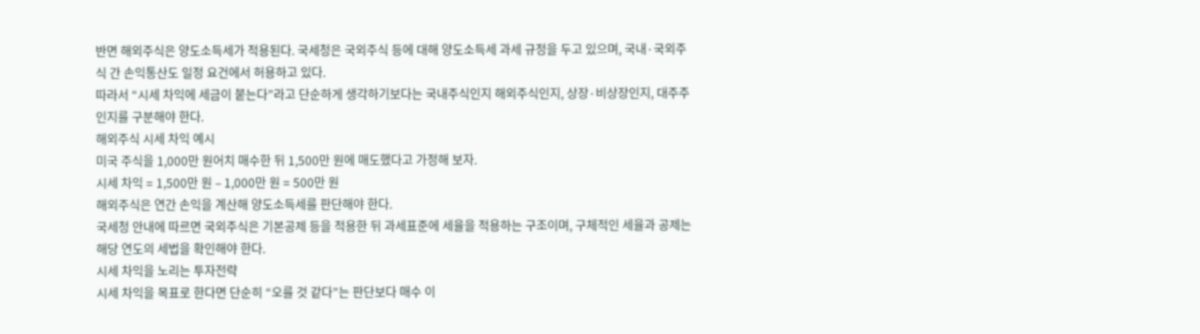반면 해외주식은 양도소득세가 적용된다. 국세청은 국외주식 등에 대해 양도소득세 과세 규정을 두고 있으며, 국내·국외주식 간 손익통산도 일정 요건에서 허용하고 있다.
따라서 “시세 차익에 세금이 붙는다”라고 단순하게 생각하기보다는 국내주식인지 해외주식인지, 상장·비상장인지, 대주주인지를 구분해야 한다.
해외주식 시세 차익 예시
미국 주식을 1,000만 원어치 매수한 뒤 1,500만 원에 매도했다고 가정해 보자.
시세 차익 = 1,500만 원 – 1,000만 원 = 500만 원
해외주식은 연간 손익을 계산해 양도소득세를 판단해야 한다.
국세청 안내에 따르면 국외주식은 기본공제 등을 적용한 뒤 과세표준에 세율을 적용하는 구조이며, 구체적인 세율과 공제는 해당 연도의 세법을 확인해야 한다.
시세 차익을 노리는 투자전략
시세 차익을 목표로 한다면 단순히 “오를 것 같다”는 판단보다 매수 이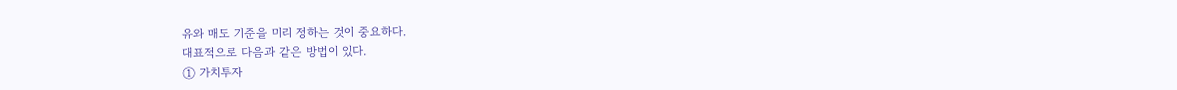유와 매도 기준을 미리 정하는 것이 중요하다.
대표적으로 다음과 같은 방법이 있다.
① 가치투자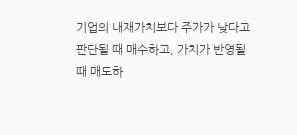기업의 내재가치보다 주가가 낮다고 판단될 때 매수하고, 가치가 반영될 때 매도하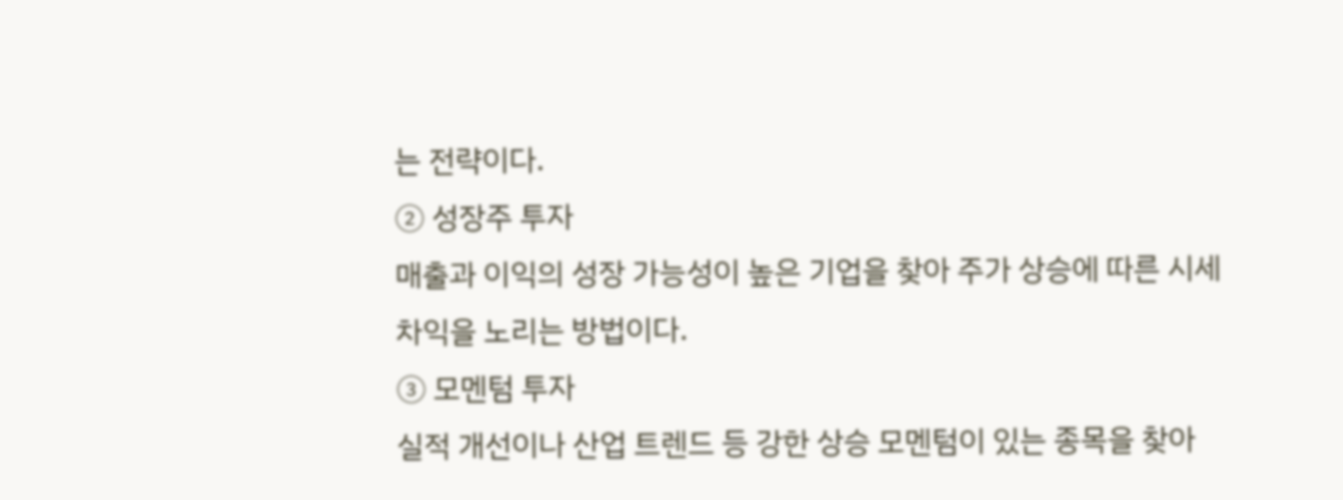는 전략이다.
② 성장주 투자
매출과 이익의 성장 가능성이 높은 기업을 찾아 주가 상승에 따른 시세 차익을 노리는 방법이다.
③ 모멘텀 투자
실적 개선이나 산업 트렌드 등 강한 상승 모멘텀이 있는 종목을 찾아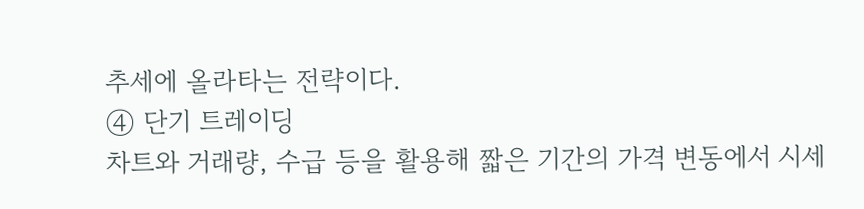추세에 올라타는 전략이다.
④ 단기 트레이딩
차트와 거래량, 수급 등을 활용해 짧은 기간의 가격 변동에서 시세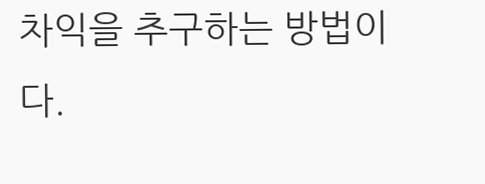차익을 추구하는 방법이다.